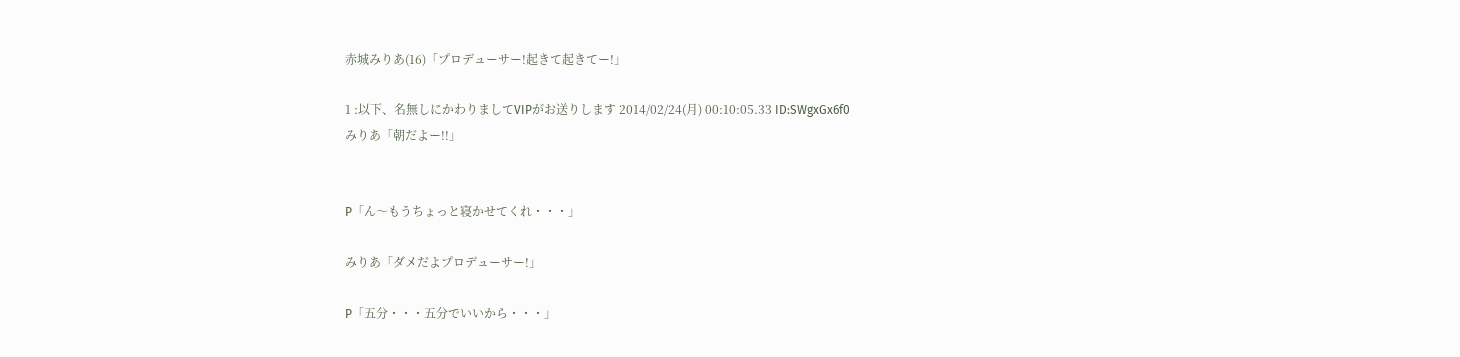赤城みりあ(16)「プロデューサー!起きて起きてー!」

1 :以下、名無しにかわりましてVIPがお送りします 2014/02/24(月) 00:10:05.33 ID:SWgxGx6f0
みりあ「朝だよー!!」


P「ん〜もうちょっと寝かせてくれ・・・」

みりあ「ダメだよプロデューサー!」

P「五分・・・五分でいいから・・・」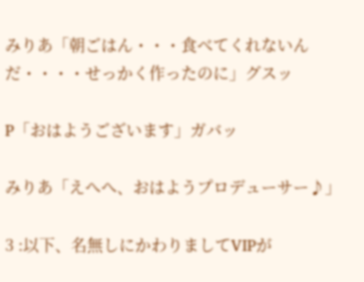みりあ「朝ごはん・・・食べてくれないんだ・・・・せっかく作ったのに」グスッ

P「おはようございます」ガバッ

みりあ「えへへ、おはようプロデューサー♪」

3 :以下、名無しにかわりましてVIPが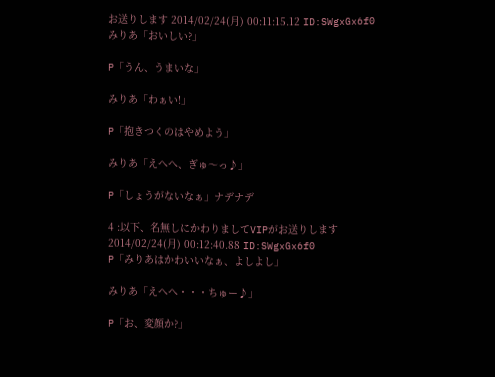お送りします 2014/02/24(月) 00:11:15.12 ID:SWgxGx6f0
みりあ「おいしい?」

P「うん、うまいな」

みりあ「わぁい!」

P「抱きつくのはやめよう」

みりあ「えへへ、ぎゅ〜っ♪」

P「しょうがないなぁ」ナデナデ

4 :以下、名無しにかわりましてVIPがお送りします 2014/02/24(月) 00:12:40.88 ID:SWgxGx6f0
P「みりあはかわいいなぁ、よしよし」

みりあ「えへへ・・・ちゅー♪」

P「お、変顔か?」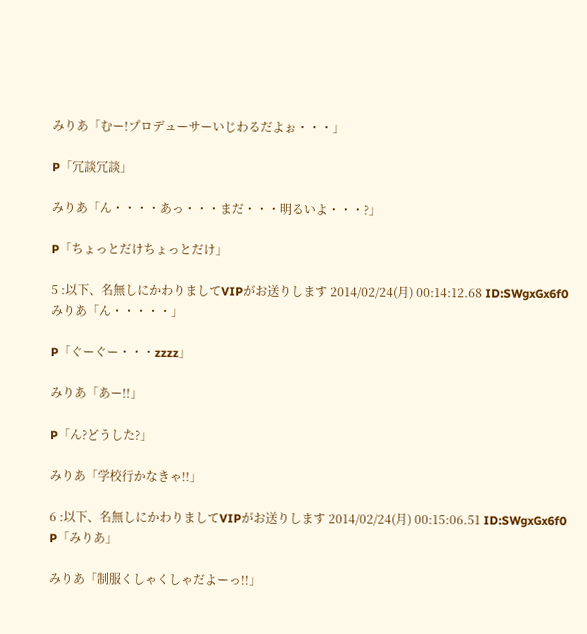みりあ「むー!プロデューサーいじわるだよぉ・・・」

P「冗談冗談」

みりあ「ん・・・・あっ・・・まだ・・・明るいよ・・・?」

P「ちょっとだけちょっとだけ」

5 :以下、名無しにかわりましてVIPがお送りします 2014/02/24(月) 00:14:12.68 ID:SWgxGx6f0
みりあ「ん・・・・・」

P「ぐーぐー・・・zzzz」

みりあ「あー!!」

P「ん?どうした?」

みりあ「学校行かなきゃ!!」

6 :以下、名無しにかわりましてVIPがお送りします 2014/02/24(月) 00:15:06.51 ID:SWgxGx6f0
P「みりあ」

みりあ「制服くしゃくしゃだよーっ!!」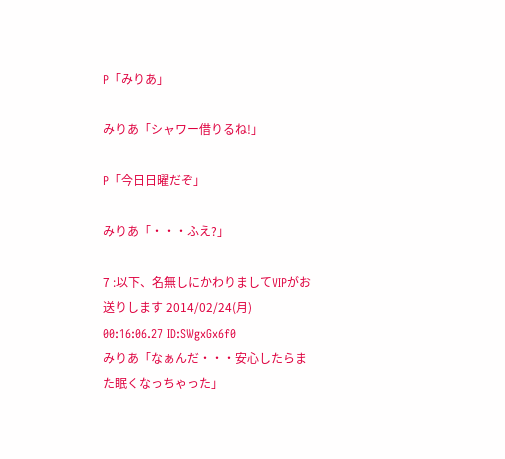P「みりあ」

みりあ「シャワー借りるね!」

P「今日日曜だぞ」

みりあ「・・・ふえ?」

7 :以下、名無しにかわりましてVIPがお送りします 2014/02/24(月) 00:16:06.27 ID:SWgxGx6f0
みりあ「なぁんだ・・・安心したらまた眠くなっちゃった」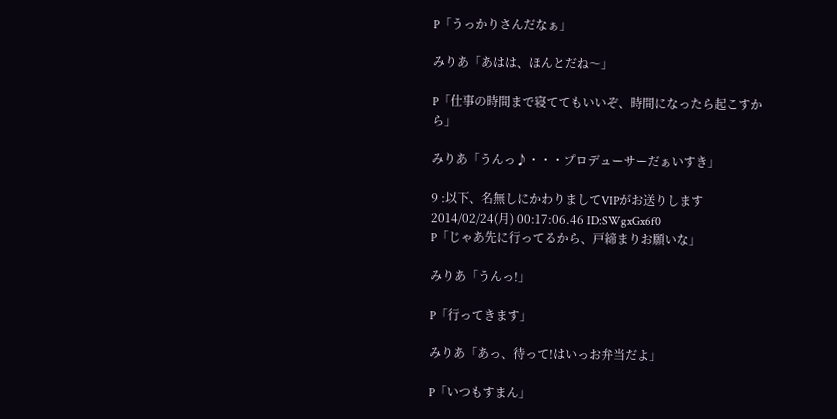P「うっかりさんだなぁ」

みりあ「あはは、ほんとだね〜」

P「仕事の時間まで寝ててもいいぞ、時間になったら起こすから」

みりあ「うんっ♪・・・プロデューサーだぁいすき」

9 :以下、名無しにかわりましてVIPがお送りします 2014/02/24(月) 00:17:06.46 ID:SWgxGx6f0
P「じゃあ先に行ってるから、戸締まりお願いな」

みりあ「うんっ!」

P「行ってきます」

みりあ「あっ、待って!はいっお弁当だよ」

P「いつもすまん」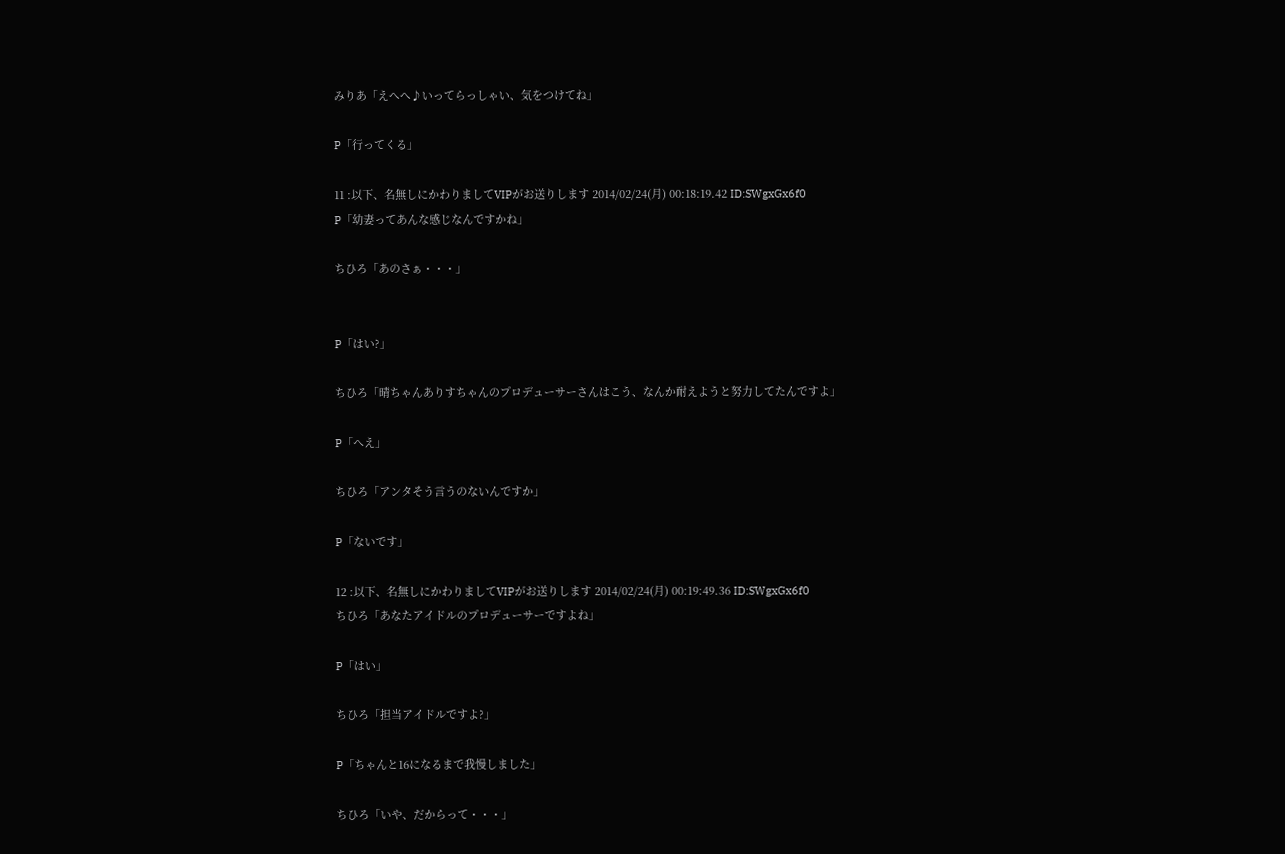みりあ「えへへ♪いってらっしゃい、気をつけてね」

P「行ってくる」

11 :以下、名無しにかわりましてVIPがお送りします 2014/02/24(月) 00:18:19.42 ID:SWgxGx6f0
P「幼妻ってあんな感じなんですかね」

ちひろ「あのさぁ・・・」


P「はい?」

ちひろ「晴ちゃんありすちゃんのプロデューサーさんはこう、なんか耐えようと努力してたんですよ」

P「へえ」

ちひろ「アンタそう言うのないんですか」

P「ないです」

12 :以下、名無しにかわりましてVIPがお送りします 2014/02/24(月) 00:19:49.36 ID:SWgxGx6f0
ちひろ「あなたアイドルのプロデューサーですよね」

P「はい」

ちひろ「担当アイドルですよ?」

P「ちゃんと16になるまで我慢しました」

ちひろ「いや、だからって・・・」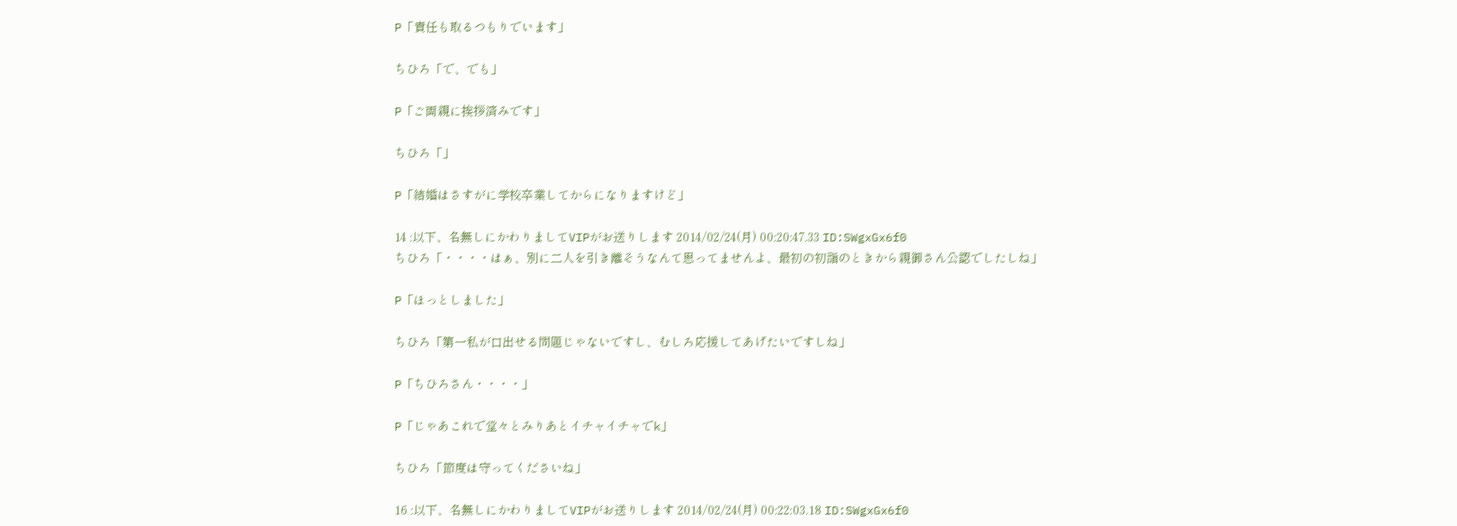P「責任も取るつもりでいます」

ちひろ「で、でも」

P「ご両親に挨拶済みです」

ちひろ「」

P「結婚はさすがに学校卒業してからになりますけど」

14 :以下、名無しにかわりましてVIPがお送りします 2014/02/24(月) 00:20:47.33 ID:SWgxGx6f0
ちひろ「・・・・はぁ、別に二人を引き離そうなんて思ってませんよ、最初の初詣のときから親御さん公認でしたしね」

P「ほっとしました」

ちひろ「第一私が口出せる問題じゃないですし、むしろ応援してあげたいですしね」

P「ちひろさん・・・・」

P「じゃあこれで堂々とみりあとイチャイチャでk」

ちひろ「節度は守ってくださいね」

16 :以下、名無しにかわりましてVIPがお送りします 2014/02/24(月) 00:22:03.18 ID:SWgxGx6f0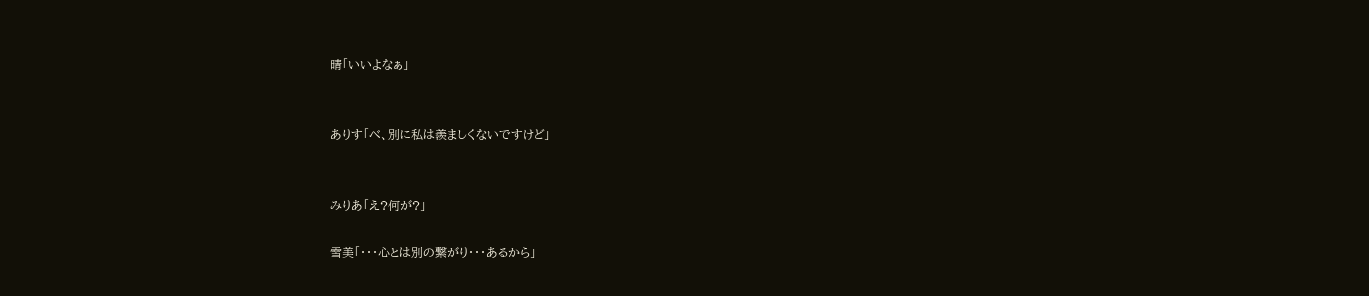晴「いいよなぁ」


ありす「べ、別に私は羨ましくないですけど」


みりあ「え?何が?」

雪美「・・・心とは別の繋がり・・・あるから」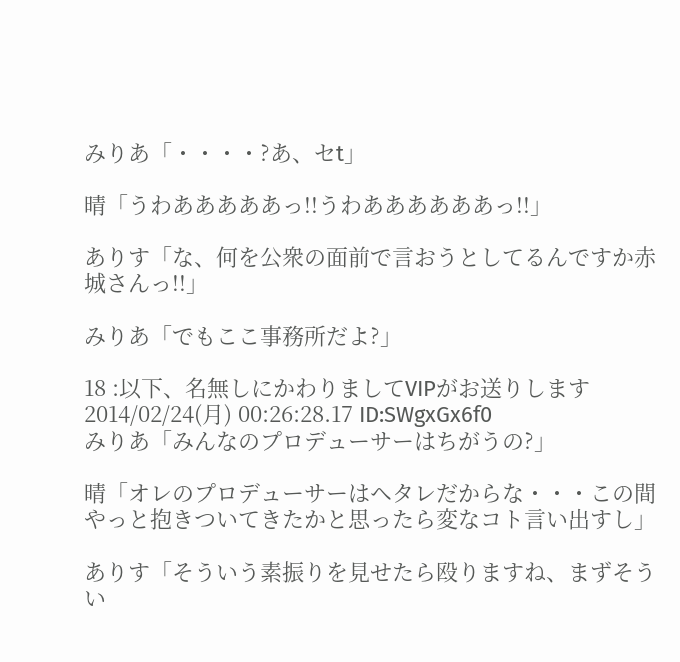みりあ「・・・・?あ、セt」

晴「うわあああああっ!!うわああああああっ!!」

ありす「な、何を公衆の面前で言おうとしてるんですか赤城さんっ!!」

みりあ「でもここ事務所だよ?」

18 :以下、名無しにかわりましてVIPがお送りします 2014/02/24(月) 00:26:28.17 ID:SWgxGx6f0
みりあ「みんなのプロデューサーはちがうの?」

晴「オレのプロデューサーはヘタレだからな・・・この間やっと抱きついてきたかと思ったら変なコト言い出すし」

ありす「そういう素振りを見せたら殴りますね、まずそうい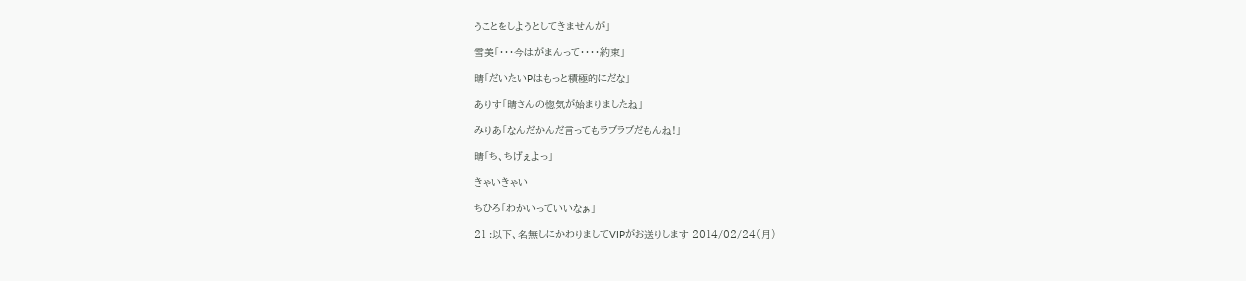うことをしようとしてきませんが」

雪美「・・・今はがまんって・・・・約束」

晴「だいたいPはもっと積極的にだな」

ありす「晴さんの惚気が始まりましたね」

みりあ「なんだかんだ言ってもラブラブだもんね!」

晴「ち、ちげぇよっ」

きゃいきゃい

ちひろ「わかいっていいなぁ」

21 :以下、名無しにかわりましてVIPがお送りします 2014/02/24(月)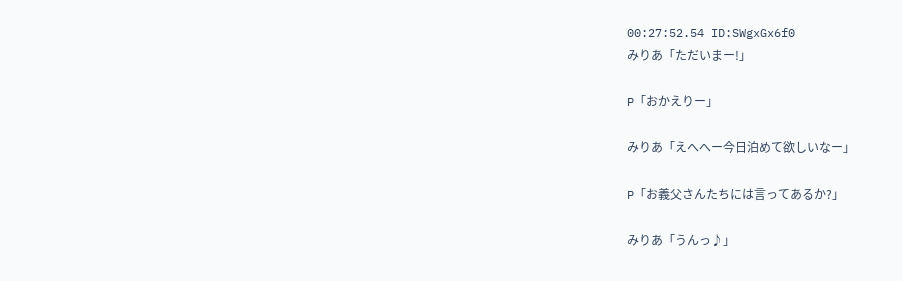00:27:52.54 ID:SWgxGx6f0
みりあ「ただいまー!」

P「おかえりー」

みりあ「えへへー今日泊めて欲しいなー」

P「お義父さんたちには言ってあるか?」

みりあ「うんっ♪」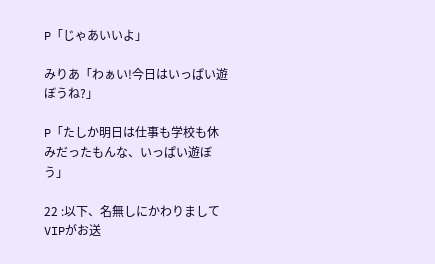P「じゃあいいよ」

みりあ「わぁい!今日はいっぱい遊ぼうね?」

P「たしか明日は仕事も学校も休みだったもんな、いっぱい遊ぼう」

22 :以下、名無しにかわりましてVIPがお送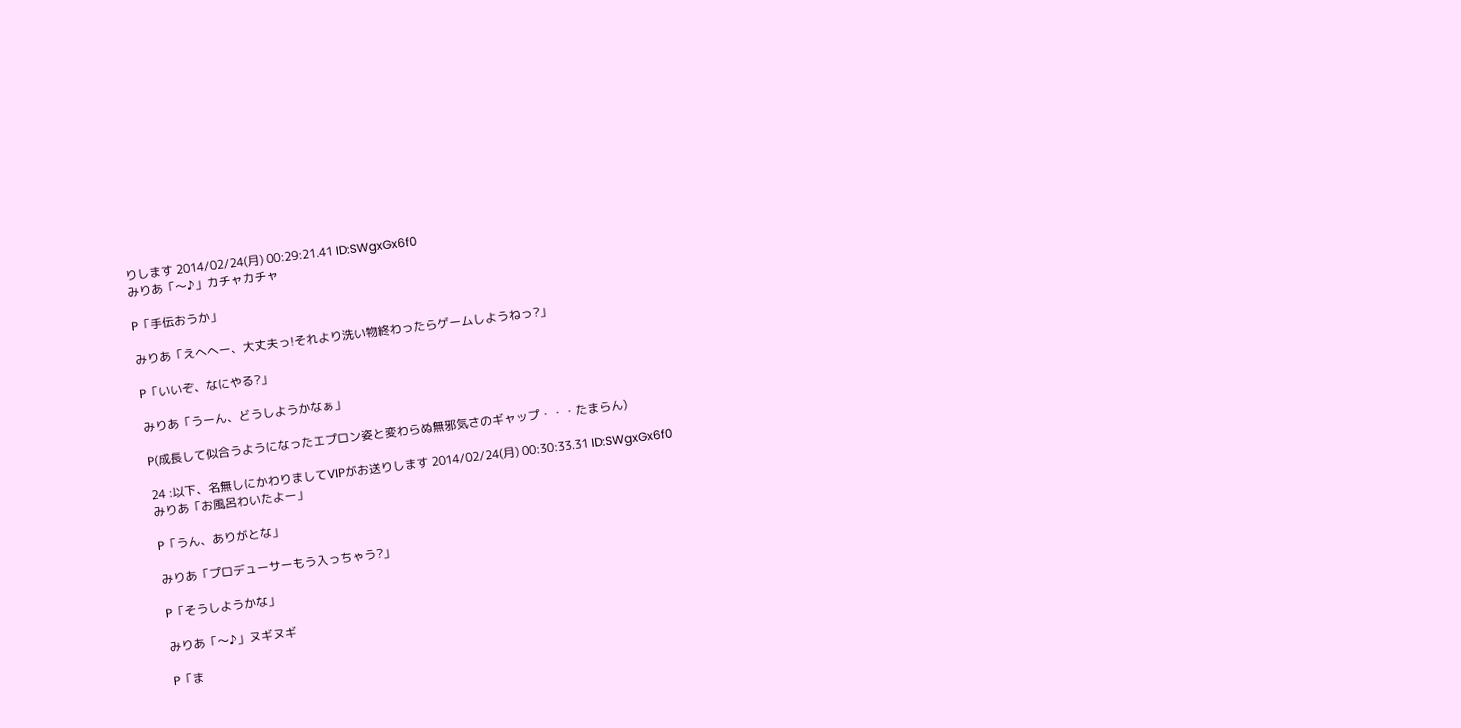りします 2014/02/24(月) 00:29:21.41 ID:SWgxGx6f0
みりあ「〜♪」カチャカチャ

P「手伝おうか」

みりあ「えへへー、大丈夫っ!それより洗い物終わったらゲームしようねっ?」

P「いいぞ、なにやる?」

みりあ「うーん、どうしようかなぁ」

P(成長して似合うようになったエプロン姿と変わらぬ無邪気さのギャップ・・・たまらん)

24 :以下、名無しにかわりましてVIPがお送りします 2014/02/24(月) 00:30:33.31 ID:SWgxGx6f0
みりあ「お風呂わいたよー」

P「うん、ありがとな」

みりあ「プロデューサーもう入っちゃう?」

P「そうしようかな」

みりあ「〜♪」ヌギヌギ

P「ま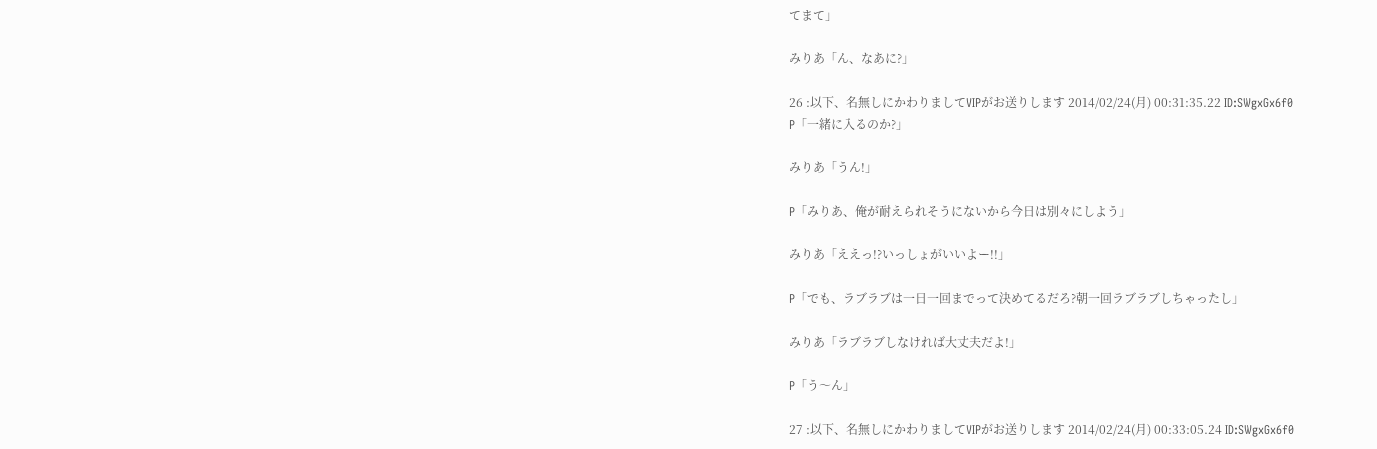てまて」

みりあ「ん、なあに?」

26 :以下、名無しにかわりましてVIPがお送りします 2014/02/24(月) 00:31:35.22 ID:SWgxGx6f0
P「一緒に入るのか?」

みりあ「うん!」

P「みりあ、俺が耐えられそうにないから今日は別々にしよう」

みりあ「ええっ!?いっしょがいいよー!!」

P「でも、ラブラブは一日一回までって決めてるだろ?朝一回ラブラブしちゃったし」

みりあ「ラブラブしなければ大丈夫だよ!」

P「う〜ん」

27 :以下、名無しにかわりましてVIPがお送りします 2014/02/24(月) 00:33:05.24 ID:SWgxGx6f0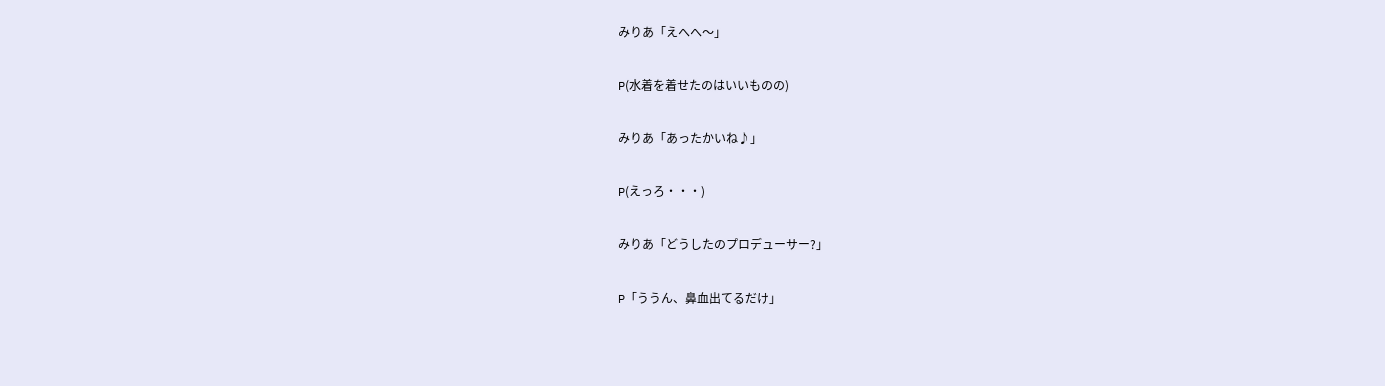みりあ「えへへ〜」

P(水着を着せたのはいいものの)

みりあ「あったかいね♪」

P(えっろ・・・)

みりあ「どうしたのプロデューサー?」

P「ううん、鼻血出てるだけ」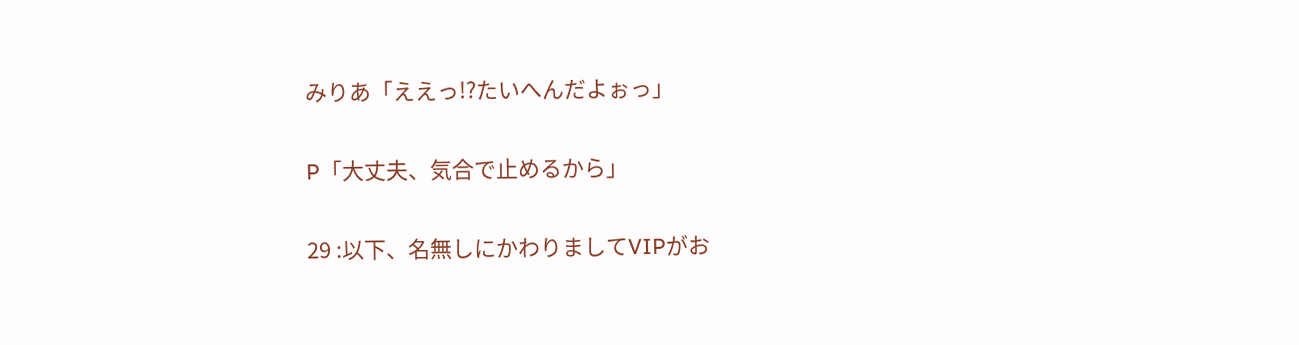みりあ「ええっ!?たいへんだよぉっ」

P「大丈夫、気合で止めるから」

29 :以下、名無しにかわりましてVIPがお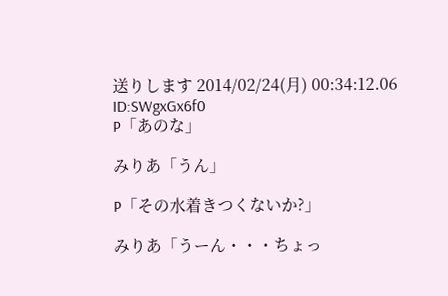送りします 2014/02/24(月) 00:34:12.06 ID:SWgxGx6f0
P「あのな」

みりあ「うん」

P「その水着きつくないか?」

みりあ「うーん・・・ちょっ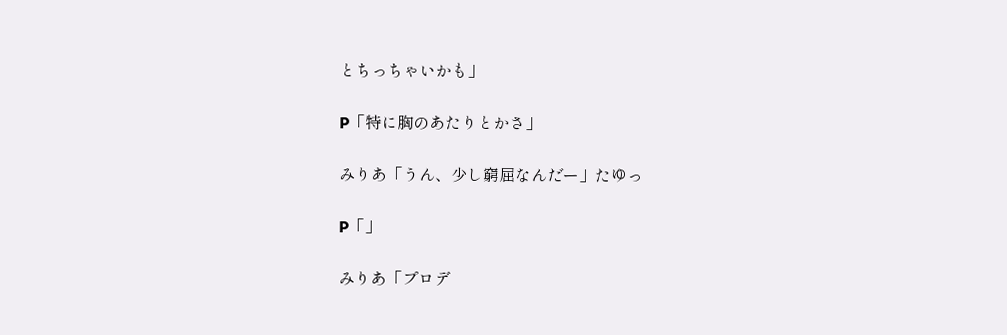とちっちゃいかも」

P「特に胸のあたりとかさ」

みりあ「うん、少し窮屈なんだー」たゆっ

P「」

みりあ「プロデ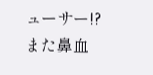ューサー!?また鼻血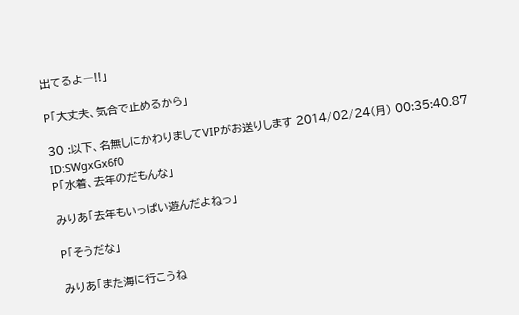出てるよ―!!」

P「大丈夫、気合で止めるから」

30 :以下、名無しにかわりましてVIPがお送りします 2014/02/24(月) 00:35:40.87 ID:SWgxGx6f0
P「水着、去年のだもんな」

みりあ「去年もいっぱい遊んだよねっ」

P「そうだな」

みりあ「また海に行こうね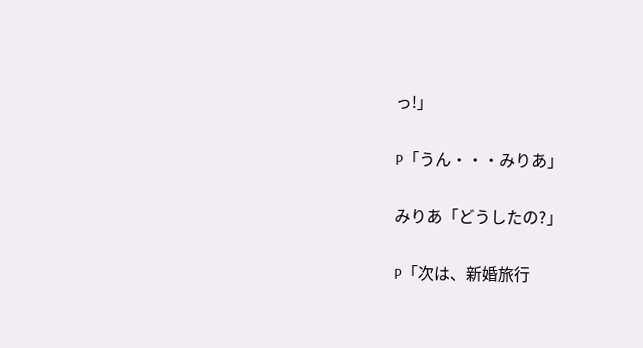っ!」

P「うん・・・みりあ」

みりあ「どうしたの?」

P「次は、新婚旅行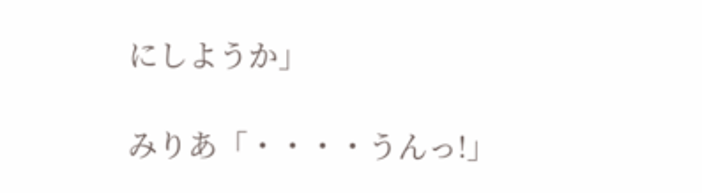にしようか」

みりあ「・・・・うんっ!」